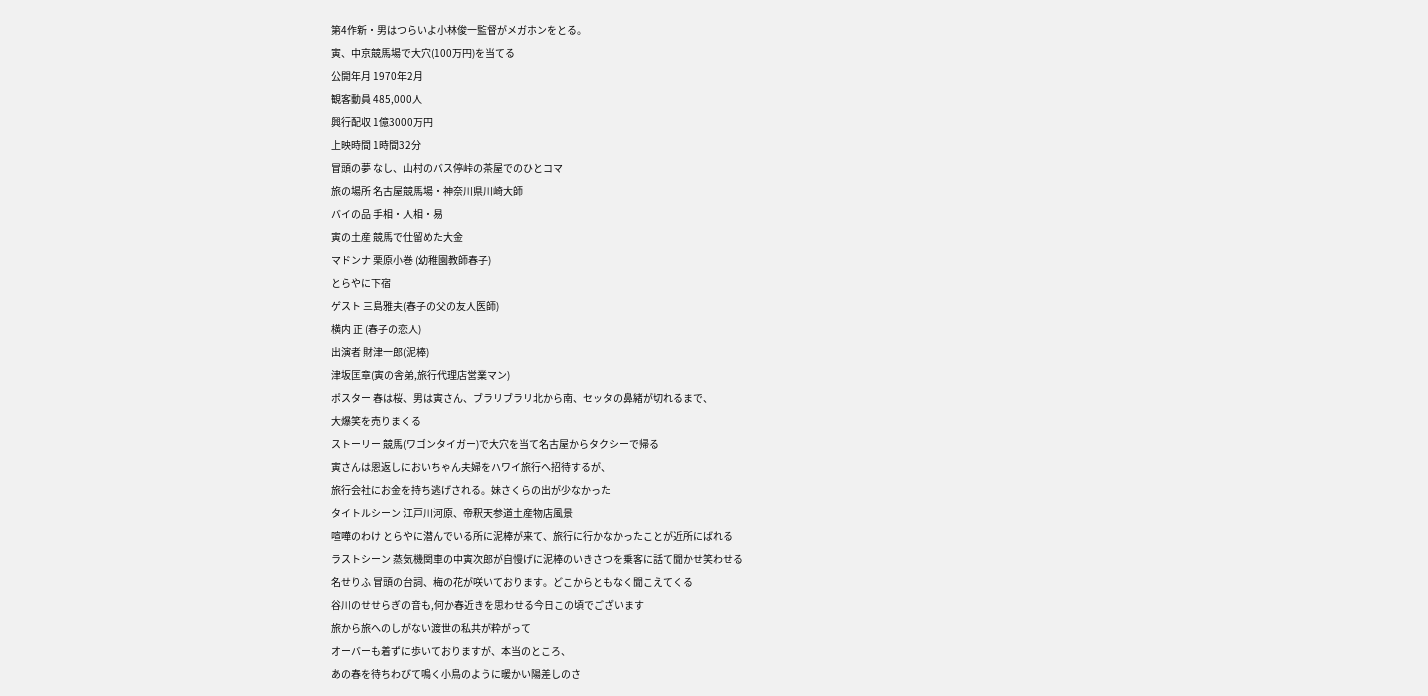第4作新・男はつらいよ小林俊一監督がメガホンをとる。
寅、中京競馬場で大穴(100万円)を当てる
公開年月 1970年2月
観客動員 485,000人
興行配収 1億3000万円
上映時間 1時間32分
冒頭の夢 なし、山村のバス停峠の茶屋でのひとコマ
旅の場所 名古屋競馬場・神奈川県川崎大師
バイの品 手相・人相・易
寅の土産 競馬で仕留めた大金
マドンナ 栗原小巻 (幼稚園教師春子)
とらやに下宿
ゲスト 三島雅夫(春子の父の友人医師)
横内 正 (春子の恋人)
出演者 財津一郎(泥棒)
津坂匡章(寅の舎弟,旅行代理店営業マン)
ポスター 春は桜、男は寅さん、ブラリブラリ北から南、セッタの鼻緒が切れるまで、
大爆笑を売りまくる
ストーリー 競馬(ワゴンタイガー)で大穴を当て名古屋からタクシーで帰る
寅さんは恩返しにおいちゃん夫婦をハワイ旅行へ招待するが、
旅行会社にお金を持ち逃げされる。妹さくらの出が少なかった
タイトルシーン 江戸川河原、帝釈天参道土産物店風景
喧嘩のわけ とらやに潜んでいる所に泥棒が来て、旅行に行かなかったことが近所にばれる
ラストシーン 蒸気機関車の中寅次郎が自慢げに泥棒のいきさつを乗客に話て聞かせ笑わせる
名せりふ 冒頭の台詞、梅の花が咲いております。どこからともなく聞こえてくる
谷川のせせらぎの音も,何か春近きを思わせる今日この頃でございます
旅から旅へのしがない渡世の私共が粋がって
オーバーも着ずに歩いておりますが、本当のところ、
あの春を待ちわびて鳴く小鳥のように暖かい陽差しのさ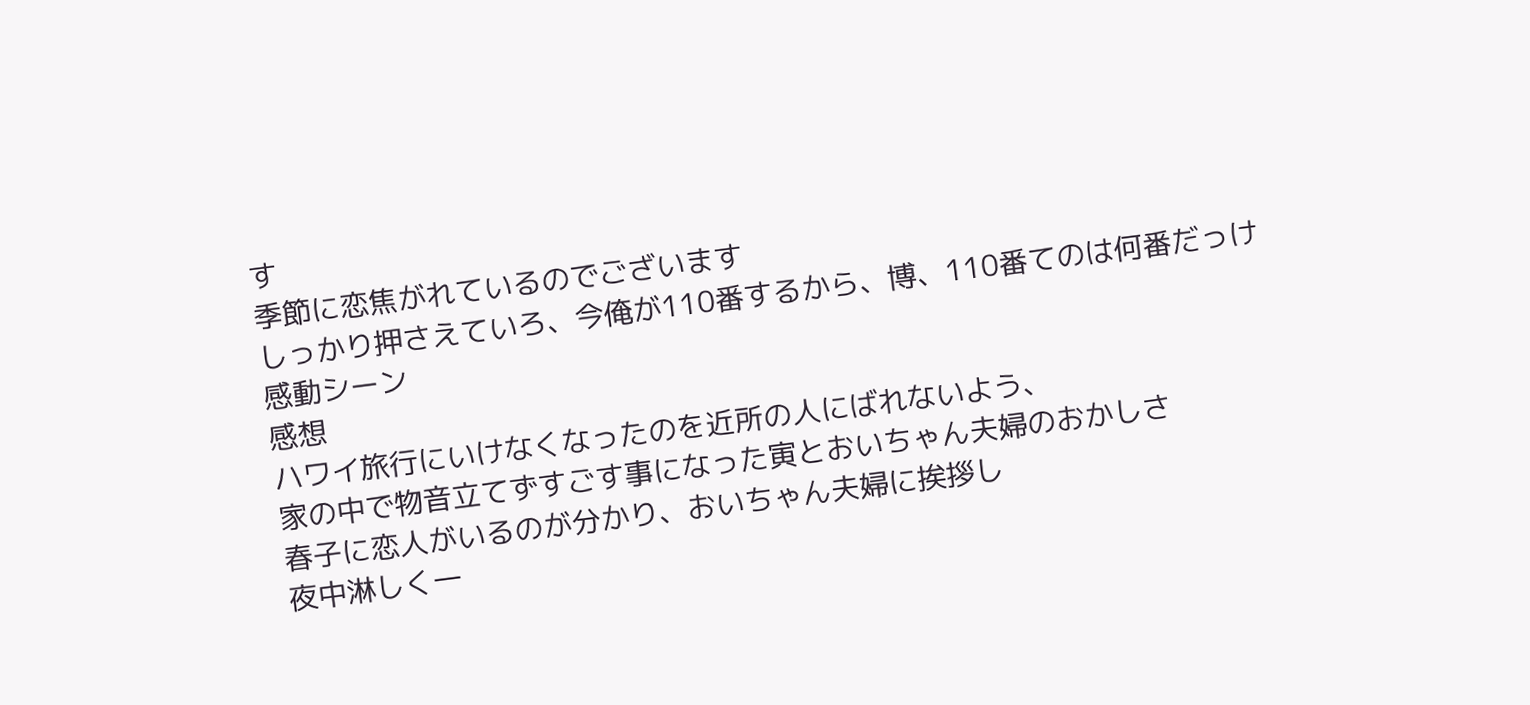す
季節に恋焦がれているのでございます
しっかり押さえていろ、今俺が110番するから、博、110番てのは何番だっけ
感動シーン
感想
ハワイ旅行にいけなくなったのを近所の人にばれないよう、
家の中で物音立てずすごす事になった寅とおいちゃん夫婦のおかしさ
春子に恋人がいるのが分かり、おいちゃん夫婦に挨拶し
夜中淋しく一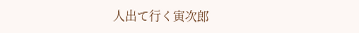人出て行く寅次郎